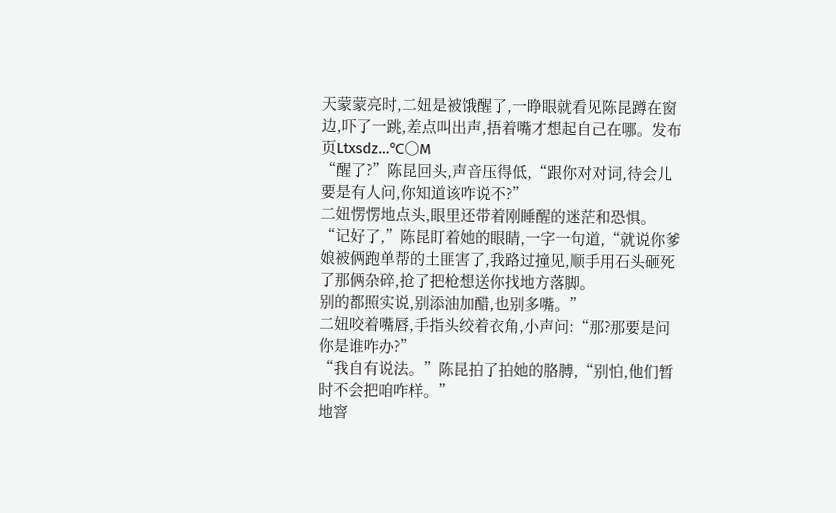天蒙蒙亮时,二妞是被饿醒了,一睁眼就看见陈昆蹲在窗边,吓了一跳,差点叫出声,捂着嘴才想起自己在哪。发布页Ltxsdz…℃〇M
“醒了?”陈昆回头,声音压得低,“跟你对对词,待会儿要是有人问,你知道该咋说不?”
二妞愣愣地点头,眼里还带着刚睡醒的迷茫和恐惧。
“记好了,”陈昆盯着她的眼睛,一字一句道,“就说你爹娘被俩跑单帮的土匪害了,我路过撞见,顺手用石头砸死了那俩杂碎,抢了把枪想送你找地方落脚。
别的都照实说,别添油加醋,也别多嘴。”
二妞咬着嘴唇,手指头绞着衣角,小声问:“那?那要是问你是谁咋办?”
“我自有说法。”陈昆拍了拍她的胳膊,“别怕,他们暂时不会把咱咋样。”
地窨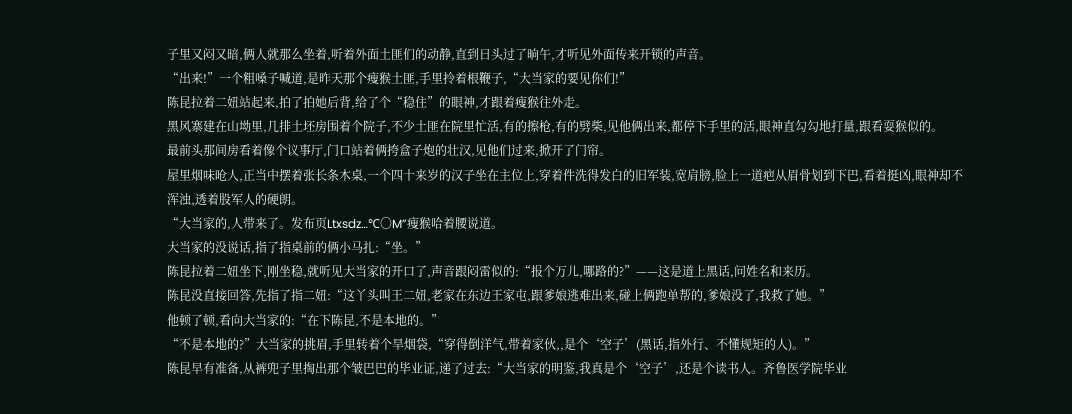子里又闷又暗,俩人就那么坐着,听着外面土匪们的动静,直到日头过了晌午,才听见外面传来开锁的声音。
“出来!”一个粗嗓子喊道,是昨天那个瘦猴土匪,手里拎着根鞭子,“大当家的要见你们!”
陈昆拉着二妞站起来,拍了拍她后背,给了个“稳住”的眼神,才跟着瘦猴往外走。
黑风寨建在山坳里,几排土坯房围着个院子,不少土匪在院里忙活,有的擦枪,有的劈柴,见他俩出来,都停下手里的活,眼神直勾勾地打量,跟看耍猴似的。
最前头那间房看着像个议事厅,门口站着俩挎盒子炮的壮汉,见他们过来,掀开了门帘。
屋里烟味呛人,正当中摆着张长条木桌,一个四十来岁的汉子坐在主位上,穿着件洗得发白的旧军装,宽肩膀,脸上一道疤从眉骨划到下巴,看着挺凶,眼神却不浑浊,透着股军人的硬朗。
“大当家的,人带来了。发布页Ltxsdz…℃〇M”瘦猴哈着腰说道。
大当家的没说话,指了指桌前的俩小马扎:“坐。”
陈昆拉着二妞坐下,刚坐稳,就听见大当家的开口了,声音跟闷雷似的:“报个万儿,哪路的?”——这是道上黑话,问姓名和来历。
陈昆没直接回答,先指了指二妞:“这丫头叫王二妞,老家在东边王家屯,跟爹娘逃难出来,碰上俩跑单帮的,爹娘没了,我救了她。”
他顿了顿,看向大当家的:“在下陈昆,不是本地的。”
“不是本地的?”大当家的挑眉,手里转着个旱烟袋,“穿得倒洋气,带着家伙,,是个‘空子’(黑话,指外行、不懂规矩的人)。”
陈昆早有准备,从裤兜子里掏出那个皱巴巴的毕业证,递了过去:“大当家的明鉴,我真是个‘空子’,还是个读书人。齐鲁医学院毕业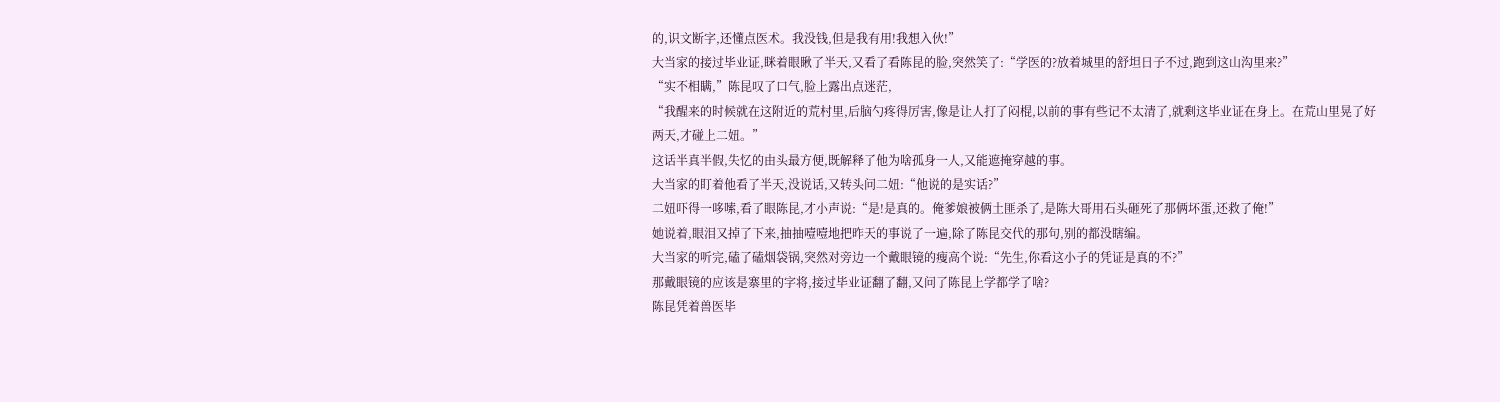的,识文断字,还懂点医术。我没钱,但是我有用!我想入伙!”
大当家的接过毕业证,眯着眼瞅了半天,又看了看陈昆的脸,突然笑了:“学医的?放着城里的舒坦日子不过,跑到这山沟里来?”
“实不相瞒,”陈昆叹了口气,脸上露出点迷茫,
“我醒来的时候就在这附近的荒村里,后脑勺疼得厉害,像是让人打了闷棍,以前的事有些记不太清了,就剩这毕业证在身上。在荒山里晃了好两天,才碰上二妞。”
这话半真半假,失忆的由头最方便,既解释了他为啥孤身一人,又能遮掩穿越的事。
大当家的盯着他看了半天,没说话,又转头问二妞:“他说的是实话?”
二妞吓得一哆嗦,看了眼陈昆,才小声说:“是!是真的。俺爹娘被俩土匪杀了,是陈大哥用石头砸死了那俩坏蛋,还救了俺!”
她说着,眼泪又掉了下来,抽抽噎噎地把昨天的事说了一遍,除了陈昆交代的那句,别的都没瞎编。
大当家的听完,磕了磕烟袋锅,突然对旁边一个戴眼镜的瘦高个说:“先生,你看这小子的凭证是真的不?”
那戴眼镜的应该是寨里的字将,接过毕业证翻了翻,又问了陈昆上学都学了啥?
陈昆凭着兽医毕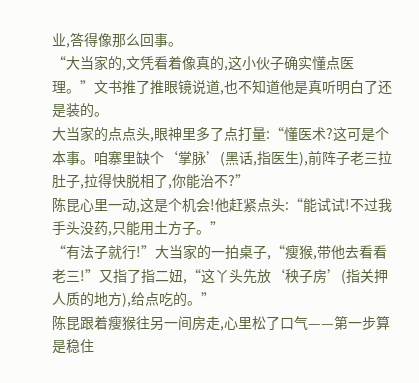业,答得像那么回事。
“大当家的,文凭看着像真的,这小伙子确实懂点医理。”文书推了推眼镜说道,也不知道他是真听明白了还是装的。
大当家的点点头,眼神里多了点打量:“懂医术?这可是个本事。咱寨里缺个‘掌脉’(黑话,指医生),前阵子老三拉肚子,拉得快脱相了,你能治不?”
陈昆心里一动,这是个机会!他赶紧点头:“能试试!不过我手头没药,只能用土方子。”
“有法子就行!”大当家的一拍桌子,“瘦猴,带他去看看老三!”又指了指二妞,“这丫头先放‘秧子房’(指关押人质的地方),给点吃的。”
陈昆跟着瘦猴往另一间房走,心里松了口气——第一步算是稳住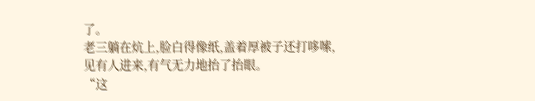了。
老三躺在炕上,脸白得像纸,盖着厚被子还打哆嗦,见有人进来,有气无力地抬了抬眼。
“这